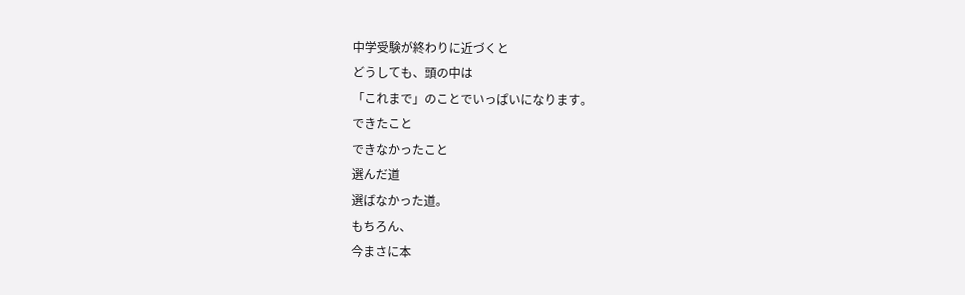中学受験が終わりに近づくと
どうしても、頭の中は
「これまで」のことでいっぱいになります。
できたこと
できなかったこと
選んだ道
選ばなかった道。
もちろん、
今まさに本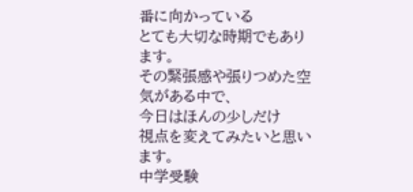番に向かっている
とても大切な時期でもあります。
その緊張感や張りつめた空気がある中で、
今日はほんの少しだけ
視点を変えてみたいと思います。
中学受験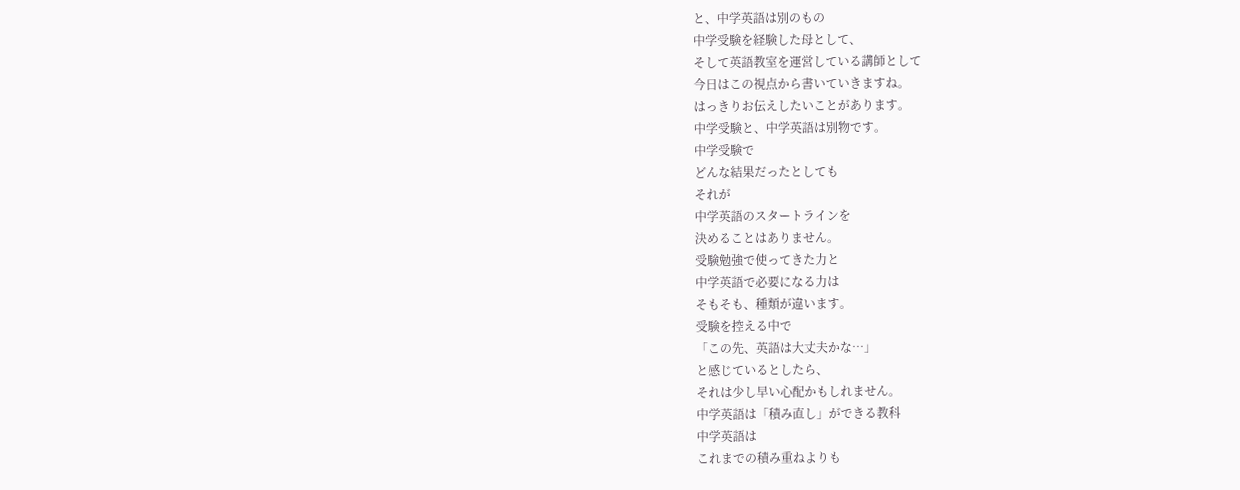と、中学英語は別のもの
中学受験を経験した母として、
そして英語教室を運営している講師として
今日はこの視点から書いていきますね。
はっきりお伝えしたいことがあります。
中学受験と、中学英語は別物です。
中学受験で
どんな結果だったとしても
それが
中学英語のスタートラインを
決めることはありません。
受験勉強で使ってきた力と
中学英語で必要になる力は
そもそも、種類が違います。
受験を控える中で
「この先、英語は大丈夫かな…」
と感じているとしたら、
それは少し早い心配かもしれません。
中学英語は「積み直し」ができる教科
中学英語は
これまでの積み重ねよりも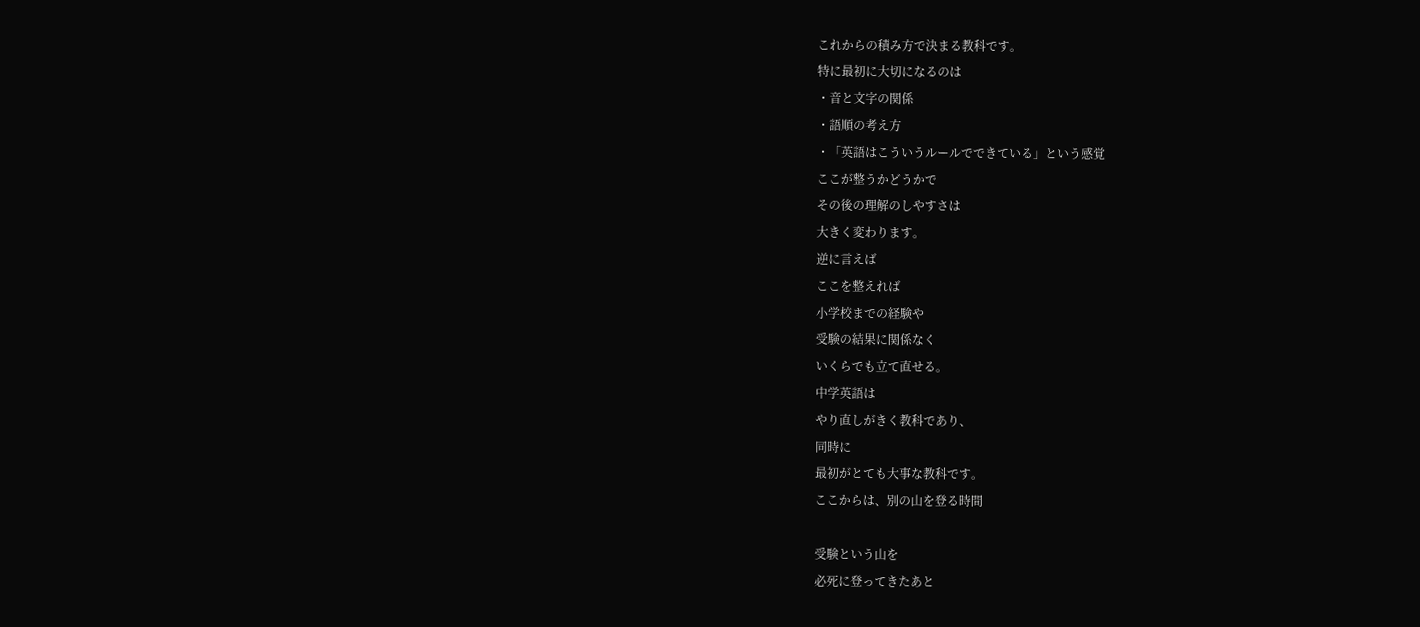これからの積み方で決まる教科です。
特に最初に大切になるのは
・音と文字の関係
・語順の考え方
・「英語はこういうルールでできている」という感覚
ここが整うかどうかで
その後の理解のしやすさは
大きく変わります。
逆に言えば
ここを整えれば
小学校までの経験や
受験の結果に関係なく
いくらでも立て直せる。
中学英語は
やり直しがきく教科であり、
同時に
最初がとても大事な教科です。
ここからは、別の山を登る時間

受験という山を
必死に登ってきたあと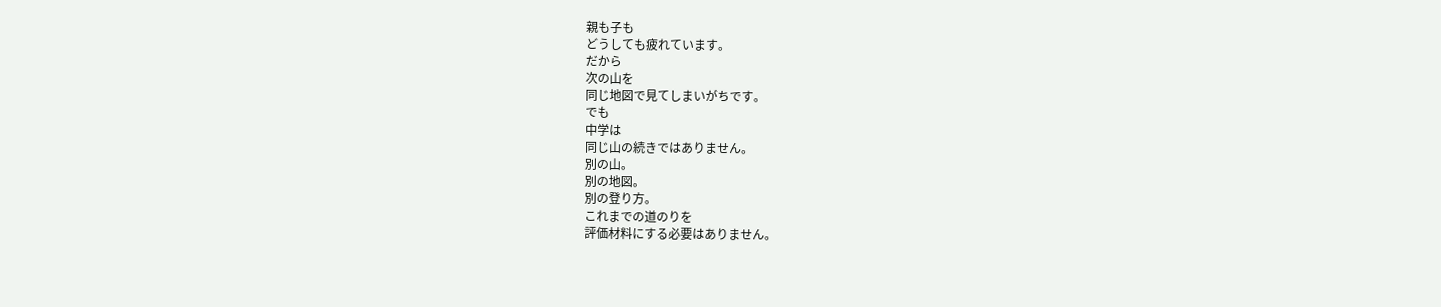親も子も
どうしても疲れています。
だから
次の山を
同じ地図で見てしまいがちです。
でも
中学は
同じ山の続きではありません。
別の山。
別の地図。
別の登り方。
これまでの道のりを
評価材料にする必要はありません。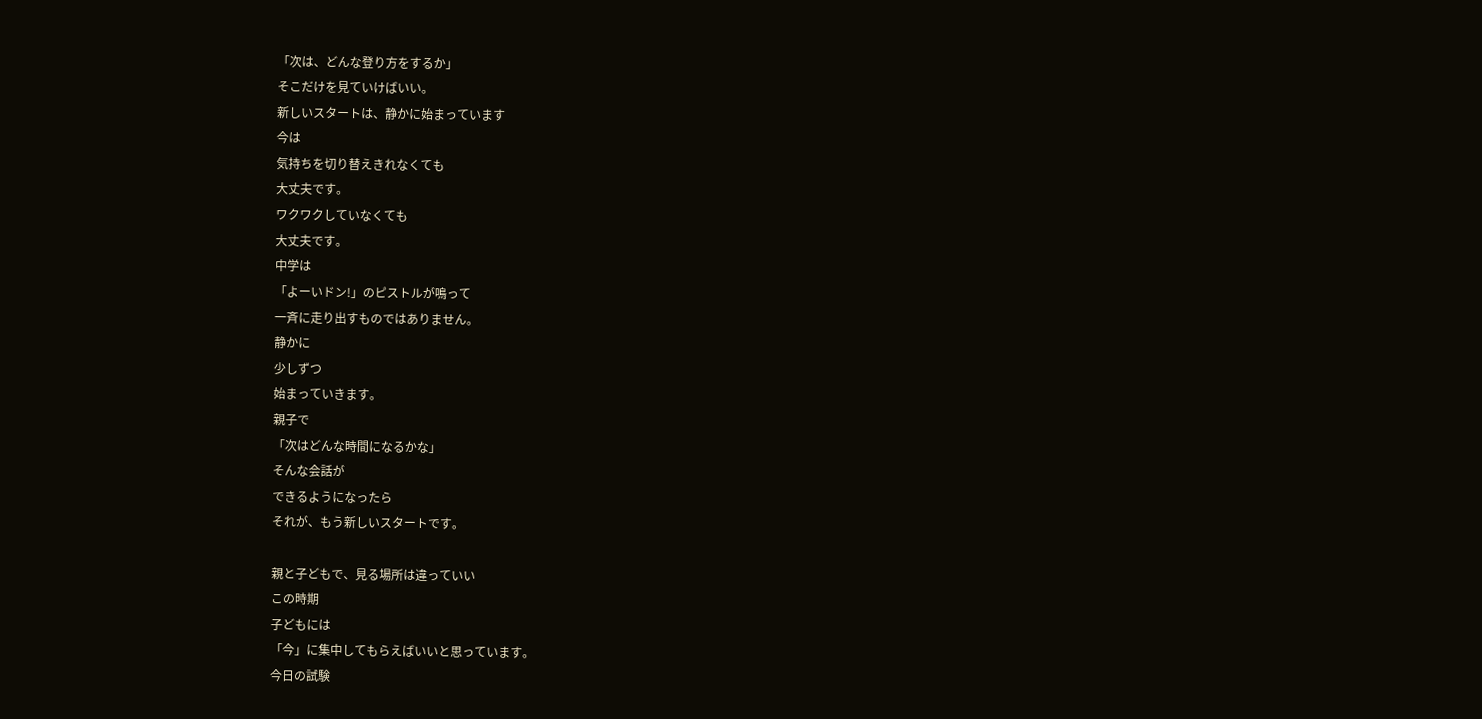「次は、どんな登り方をするか」
そこだけを見ていけばいい。
新しいスタートは、静かに始まっています
今は
気持ちを切り替えきれなくても
大丈夫です。
ワクワクしていなくても
大丈夫です。
中学は
「よーいドン!」のピストルが鳴って
一斉に走り出すものではありません。
静かに
少しずつ
始まっていきます。
親子で
「次はどんな時間になるかな」
そんな会話が
できるようになったら
それが、もう新しいスタートです。

親と子どもで、見る場所は違っていい
この時期
子どもには
「今」に集中してもらえばいいと思っています。
今日の試験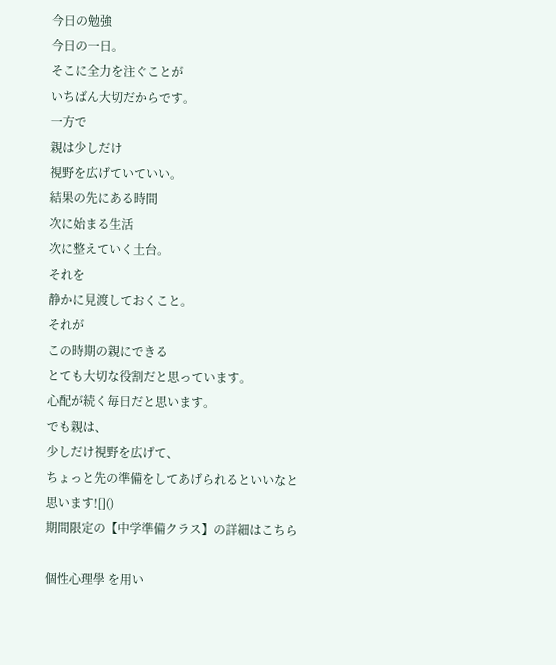今日の勉強
今日の一日。
そこに全力を注ぐことが
いちばん大切だからです。
一方で
親は少しだけ
視野を広げていていい。
結果の先にある時間
次に始まる生活
次に整えていく土台。
それを
静かに見渡しておくこと。
それが
この時期の親にできる
とても大切な役割だと思っています。
心配が続く毎日だと思います。
でも親は、
少しだけ視野を広げて、
ちょっと先の準備をしてあげられるといいなと思います![]()
期間限定の【中学準備クラス】の詳細はこちら

個性心理學 を用い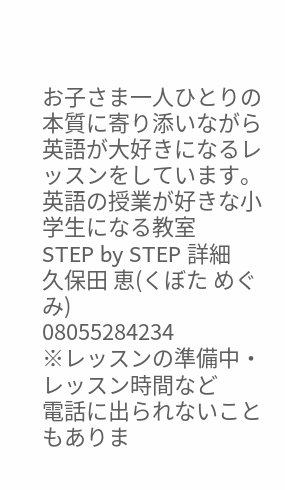お子さま一人ひとりの本質に寄り添いながら
英語が大好きになるレッスンをしています。
英語の授業が好きな小学生になる教室
STEP by STEP 詳細
久保田 恵(くぼた めぐみ)
08055284234
※レッスンの準備中・レッスン時間など
電話に出られないこともありま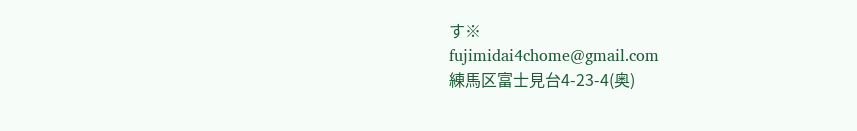す※
fujimidai4chome@gmail.com
練馬区富士見台4-23-4(奥)